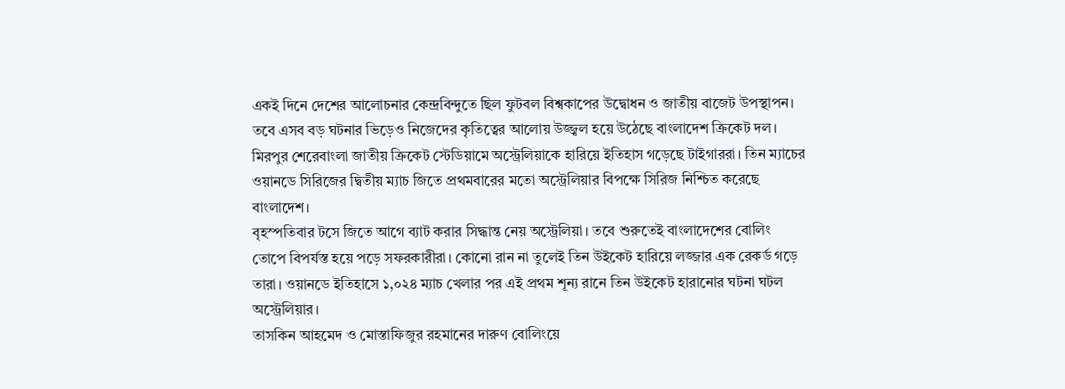একই দিনে দেশের আলোচনার কেন্দ্রবিন্দুতে ছিল ফুটবল বিশ্বকাপের উদ্বোধন ও জাতীয় বাজেট উপস্থাপন। তবে এসব বড় ঘটনার ভিড়েও নিজেদের কৃতিত্বের আলোয় উজ্জ্বল হয়ে উঠেছে বাংলাদেশ ক্রিকেট দল। মিরপুর শেরেবাংলা জাতীয় ক্রিকেট স্টেডিয়ামে অস্ট্রেলিয়াকে হারিয়ে ইতিহাস গড়েছে টাইগাররা। তিন ম্যাচের ওয়ানডে সিরিজের দ্বিতীয় ম্যাচ জিতে প্রথমবারের মতো অস্ট্রেলিয়ার বিপক্ষে সিরিজ নিশ্চিত করেছে বাংলাদেশ।
বৃহস্পতিবার টসে জিতে আগে ব্যাট করার সিদ্ধান্ত নেয় অস্ট্রেলিয়া। তবে শুরুতেই বাংলাদেশের বোলিং তোপে বিপর্যস্ত হয়ে পড়ে সফরকারীরা। কোনো রান না তুলেই তিন উইকেট হারিয়ে লজ্জার এক রেকর্ড গড়ে তারা। ওয়ানডে ইতিহাসে ১,০২৪ ম্যাচ খেলার পর এই প্রথম শূন্য রানে তিন উইকেট হারানোর ঘটনা ঘটল অস্ট্রেলিয়ার।
তাসকিন আহমেদ ও মোস্তাফিজুর রহমানের দারুণ বোলিংয়ে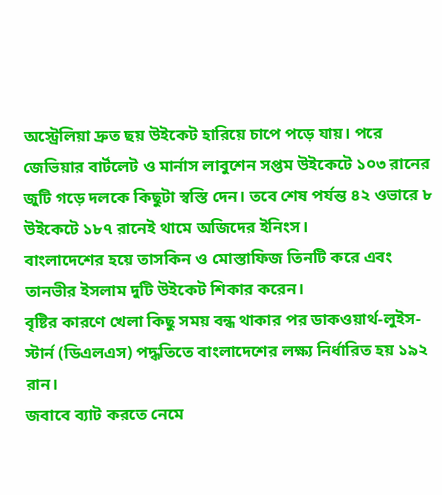অস্ট্রেলিয়া দ্রুত ছয় উইকেট হারিয়ে চাপে পড়ে যায়। পরে জেভিয়ার বার্টলেট ও মার্নাস লাবুশেন সপ্তম উইকেটে ১০৩ রানের জুটি গড়ে দলকে কিছুটা স্বস্তি দেন। তবে শেষ পর্যন্ত ৪২ ওভারে ৮ উইকেটে ১৮৭ রানেই থামে অজিদের ইনিংস।
বাংলাদেশের হয়ে তাসকিন ও মোস্তাফিজ তিনটি করে এবং তানভীর ইসলাম দুটি উইকেট শিকার করেন।
বৃষ্টির কারণে খেলা কিছু সময় বন্ধ থাকার পর ডাকওয়ার্থ-লুইস-স্টার্ন (ডিএলএস) পদ্ধতিতে বাংলাদেশের লক্ষ্য নির্ধারিত হয় ১৯২ রান।
জবাবে ব্যাট করতে নেমে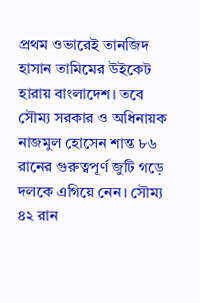প্রথম ওভারেই তানজিদ হাসান তামিমের উইকেট হারায় বাংলাদেশ। তবে সৌম্য সরকার ও অধিনায়ক নাজমুল হোসেন শান্ত ৮৬ রানের গুরুত্বপূর্ণ জুটি গড়ে দলকে এগিয়ে নেন। সৌম্য ৪২ রান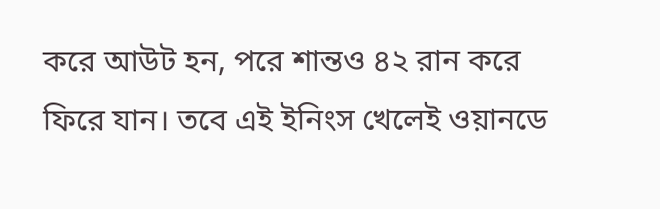করে আউট হন, পরে শান্তও ৪২ রান করে ফিরে যান। তবে এই ইনিংস খেলেই ওয়ানডে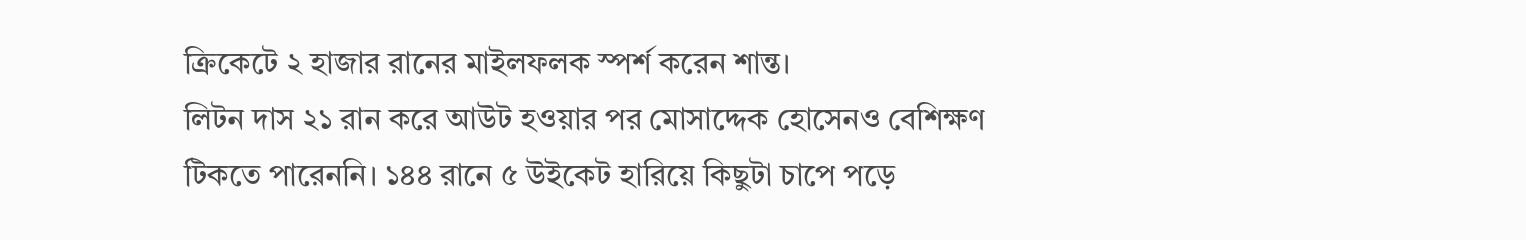ক্রিকেটে ২ হাজার রানের মাইলফলক স্পর্শ করেন শান্ত।
লিটন দাস ২১ রান করে আউট হওয়ার পর মোসাদ্দেক হোসেনও বেশিক্ষণ টিকতে পারেননি। ১৪৪ রানে ৫ উইকেট হারিয়ে কিছুটা চাপে পড়ে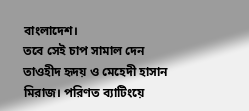বাংলাদেশ।
তবে সেই চাপ সামাল দেন তাওহীদ হৃদয় ও মেহেদী হাসান মিরাজ। পরিণত ব্যাটিংয়ে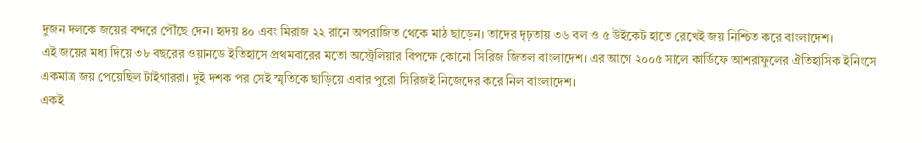দুজন দলকে জয়ের বন্দরে পৌঁছে দেন। হৃদয় ৪০ এবং মিরাজ ২২ রানে অপরাজিত থেকে মাঠ ছাড়েন। তাদের দৃঢ়তায় ৩৬ বল ও ৫ উইকেট হাতে রেখেই জয় নিশ্চিত করে বাংলাদেশ।
এই জয়ের মধ্য দিয়ে ৩৮ বছরের ওয়ানডে ইতিহাসে প্রথমবারের মতো অস্ট্রেলিয়ার বিপক্ষে কোনো সিরিজ জিতল বাংলাদেশ। এর আগে ২০০৫ সালে কার্ডিফে আশরাফুলের ঐতিহাসিক ইনিংসে একমাত্র জয় পেয়েছিল টাইগাররা। দুই দশক পর সেই স্মৃতিকে ছাড়িয়ে এবার পুরো সিরিজই নিজেদের করে নিল বাংলাদেশ।
একই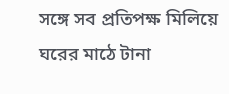সঙ্গে সব প্রতিপক্ষ মিলিয়ে ঘরের মাঠে টানা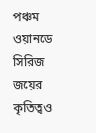পঞ্চম ওয়ানডে সিরিজ জয়ের কৃতিত্বও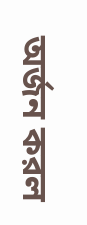অর্জন করল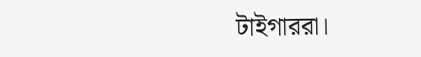টাইগাররা।